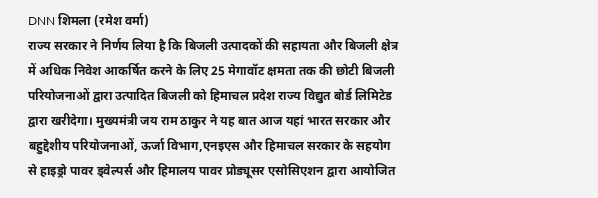DNN शिमला (रमेश वर्मा)
राज्य सरकार ने निर्णय लिया है कि बिजली उत्पादकों की सहायता और बिजली क्षेत्र में अधिक निवेश आकर्षित करने के लिए 25 मेगावॉट क्षमता तक की छोटी बिजली परियोजनाओं द्वारा उत्पादित बिजली को हिमाचल प्रदेश राज्य विद्युत बोर्ड लिमिटेड द्वारा खरीदेगा। मुख्यमंत्री जय राम ठाकुर ने यह बात आज यहां भारत सरकार और बहुद्देशीय परियोजनाओं, ऊर्जा विभाग,एनइएस और हिमाचल सरकार के सहयोग से हाइड्रो पावर ड्वेल्पर्स और हिमालय पावर प्रोड्यूसर एसोसिएशन द्वारा आयोजित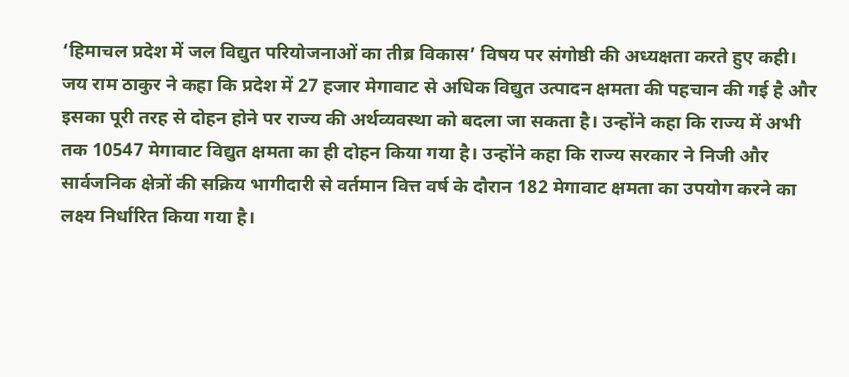‘हिमाचल प्रदेश में जल विद्युत परियोजनाओं का तीब्र विकास’ विषय पर संगोष्ठी की अध्यक्षता करते हुए कही।
जय राम ठाकुर ने कहा कि प्रदेश में 27 हजार मेगावाट से अधिक विद्युत उत्पादन क्षमता की पहचान की गई है और इसका पूरी तरह से दोहन होने पर राज्य की अर्थव्यवस्था को बदला जा सकता है। उन्होंने कहा कि राज्य में अभी तक 10547 मेगावाट विद्युत क्षमता का ही दोहन किया गया है। उन्होंने कहा कि राज्य सरकार ने निजी और सार्वजनिक क्षेत्रों की सक्रिय भागीदारी से वर्तमान वित्त वर्ष के दौरान 182 मेगावाट क्षमता का उपयोग करने का लक्ष्य निर्धारित किया गया है।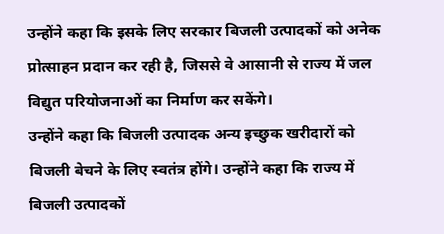उन्होंने कहा कि इसके लिए सरकार बिजली उत्पादकों को अनेक प्रोत्साहन प्रदान कर रही है, जिससे वे आसानी से राज्य में जल विद्युत परियोजनाओं का निर्माण कर सकेंगे।
उन्होंने कहा कि बिजली उत्पादक अन्य इच्छुक खरीदारों को बिजली बेचने के लिए स्वतंत्र होंगे। उन्होंने कहा कि राज्य में बिजली उत्पादकों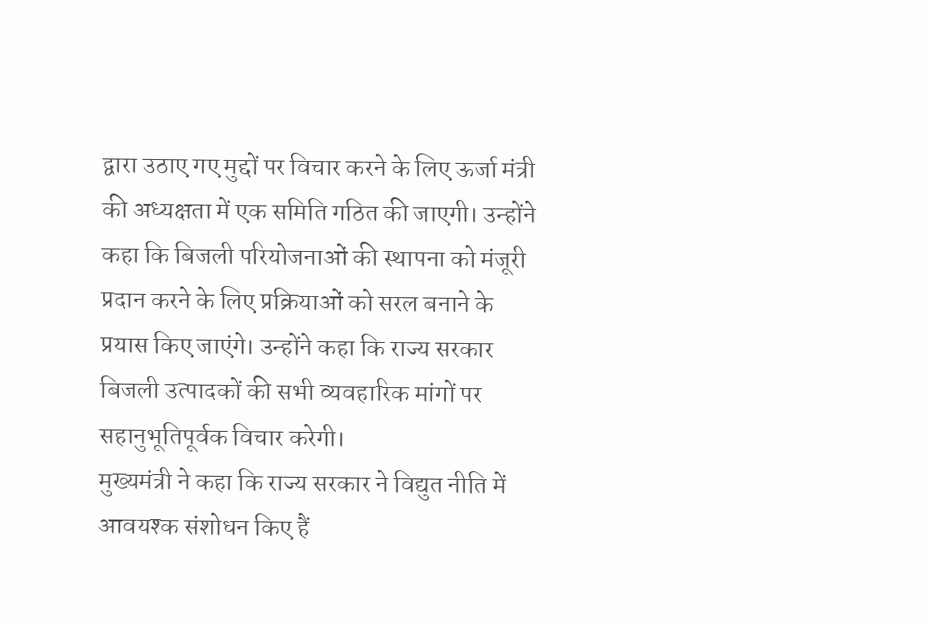द्वारा उठाए गए मुद्दों पर विचार करने के लिए ऊर्जा मंत्री की अध्यक्षता में एक समिति गठित की जाएगी। उन्होंने कहा कि बिजली परियोजनाओं की स्थापना को मंजूरी प्रदान करने के लिए प्रक्रियाओं को सरल बनाने के प्रयास किए जाएंगे। उन्होंने कहा कि राज्य सरकार बिजली उत्पादकों की सभी व्यवहारिक मांगों पर सहानुभूतिपूर्वक विचार करेगी।
मुख्यमंत्री ने कहा कि राज्य सरकार ने विद्युत नीति में आवयश्क संशोधन किए हैं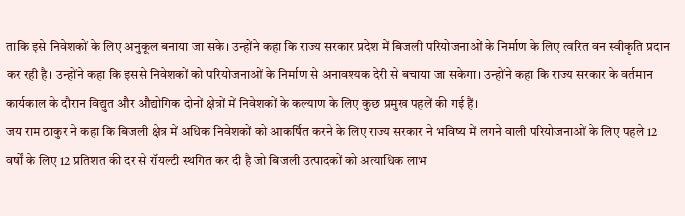ताकि इसे निवेशकों के लिए अनुकूल बनाया जा सके। उन्होंने कहा कि राज्य सरकार प्रदेश में बिजली परियोजनाओं के निर्माण के लिए त्वरित वन स्वीकृति प्रदान कर रही है। उन्होंने कहा कि इससे निवेशकों को परियोजनाओं के निर्माण से अनावश्यक देरी से बचाया जा सकेगा। उन्होंने कहा कि राज्य सरकार के वर्तमान कार्यकाल के दौरान विद्युत और औद्योगिक दोनों क्षेत्रों में निवेशकों के कल्याण के लिए कुछ प्रमुख पहलें की गई हैं।
जय राम ठाकुर ने कहा कि बिजली क्षेत्र में अधिक निवेशकों को आकर्षित करने के लिए राज्य सरकार ने भविष्य में लगने वाली परियोजनाओं के लिए पहले 12 वर्षों के लिए 12 प्रतिशत की दर से रॉयल्टी स्थगित कर दी है जो बिजली उत्पादकों को अत्याधिक लाभ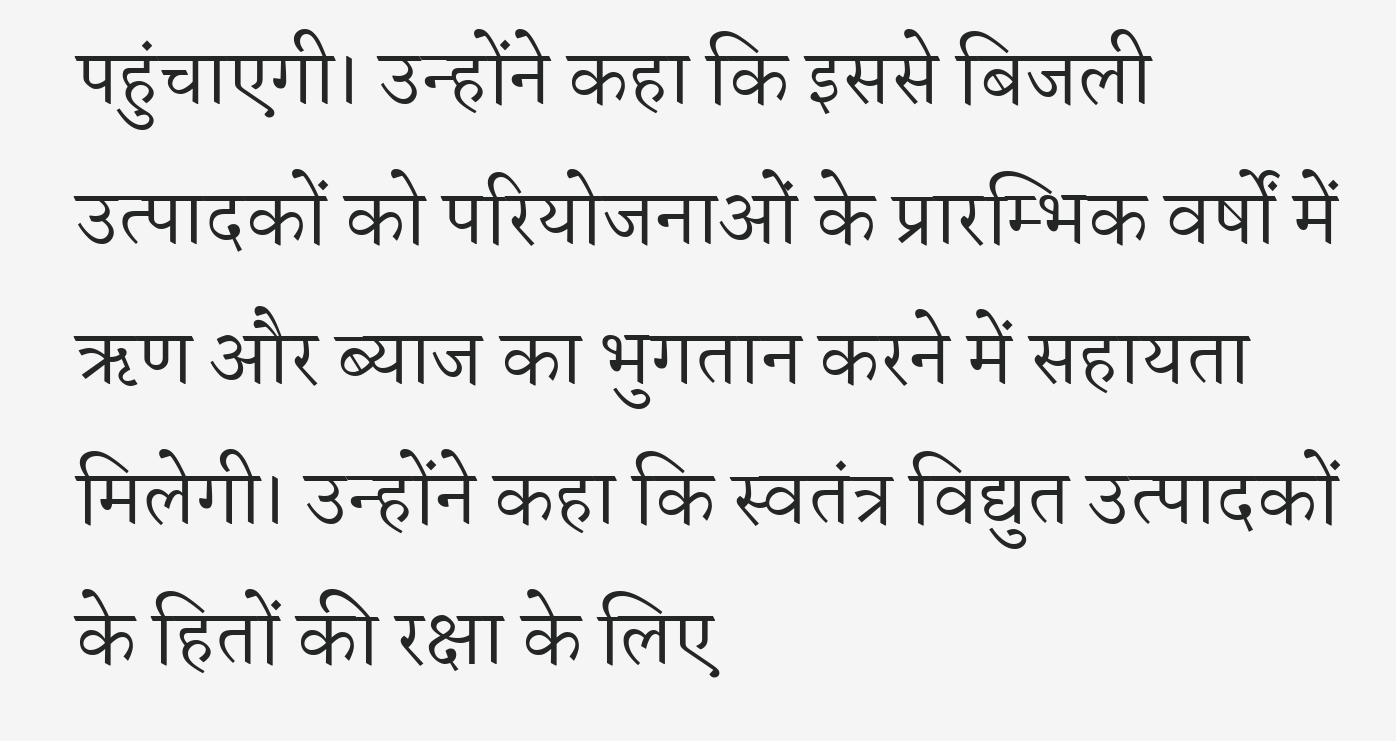पहुंचाएगी। उन्होंने कहा कि इससे बिजली उत्पादकों को परियोजनाओं के प्रारम्भिक वर्षों में ऋण और ब्याज का भुगतान करने में सहायता मिलेगी। उन्होंने कहा कि स्वतंत्र विद्युत उत्पादकों के हितों की रक्षा के लिए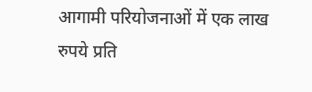आगामी परियोजनाओं में एक लाख रुपये प्रति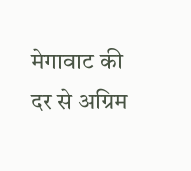मेगावाट की दर से अग्रिम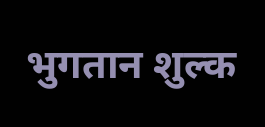भुगतान शुल्क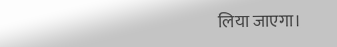लिया जाएगा।